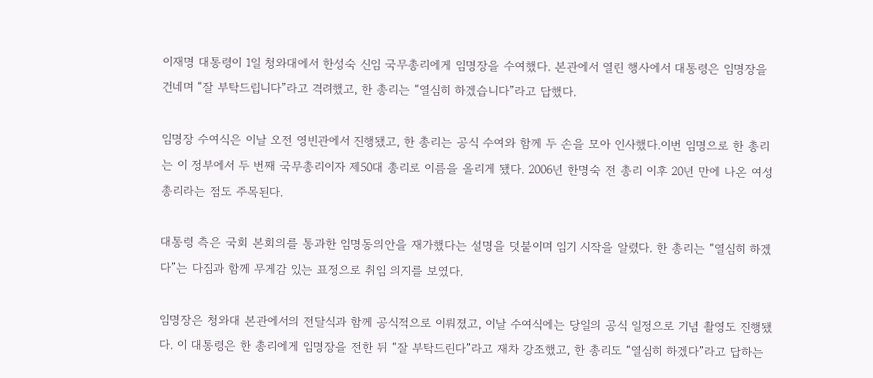이재명 대통령이 1일 청와대에서 한성숙 신임 국무총리에게 임명장을 수여했다. 본관에서 열린 행사에서 대통령은 임명장을 건네며 “잘 부탁드립니다”라고 격려했고, 한 총리는 “열심히 하겠습니다”라고 답했다.

임명장 수여식은 이날 오전 영빈관에서 진행됐고, 한 총리는 공식 수여와 함께 두 손을 모아 인사했다.이번 임명으로 한 총리는 이 정부에서 두 번째 국무총리이자 제50대 총리로 이름을 올리게 됐다. 2006년 한명숙 전 총리 이후 20년 만에 나온 여성 총리라는 점도 주목된다.

대통령 측은 국회 본회의를 통과한 임명동의안을 재가했다는 설명을 덧붙이며 임기 시작을 알렸다. 한 총리는 “열심히 하겠다”는 다짐과 함께 무게감 있는 표정으로 취임 의지를 보였다.

임명장은 청와대 본관에서의 전달식과 함께 공식적으로 이뤄졌고, 이날 수여식에는 당일의 공식 일정으로 기념 촬영도 진행됐다. 이 대통령은 한 총리에게 임명장을 전한 뒤 “잘 부탁드린다”라고 재차 강조했고, 한 총리도 “열심히 하겠다”라고 답하는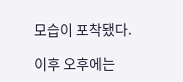모습이 포착됐다.

이후 오후에는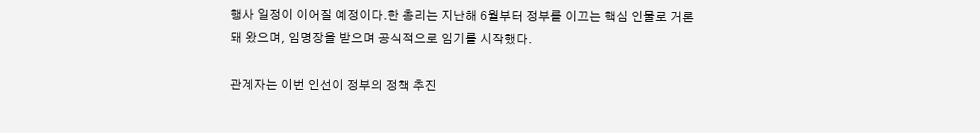행사 일정이 이어질 예정이다.한 총리는 지난해 6월부터 정부를 이끄는 핵심 인물로 거론돼 왔으며, 임명장을 받으며 공식적으로 임기를 시작했다.

관계자는 이번 인선이 정부의 정책 추진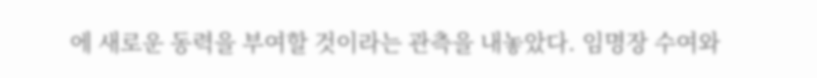에 새로운 동력을 부여할 것이라는 관측을 내놓았다. 임명장 수여와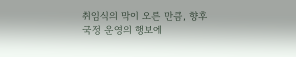취임식의 막이 오른 만큼, 향후 국정 운영의 행보에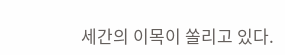세간의 이목이 쏠리고 있다.